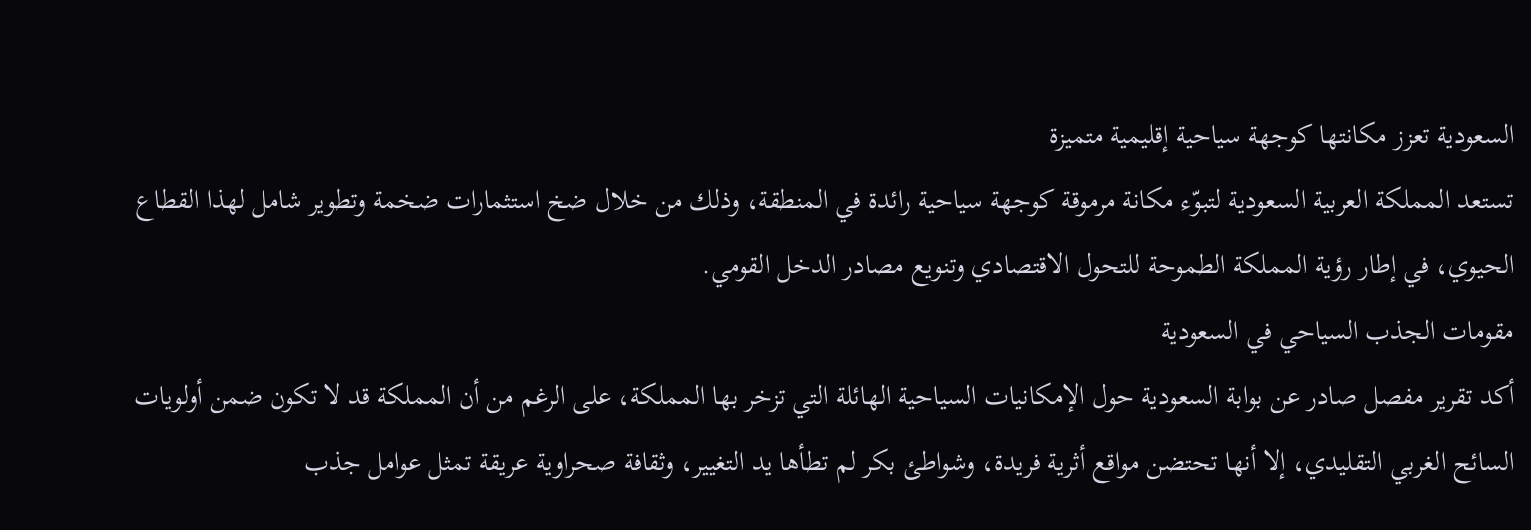السعودية تعزز مكانتها كوجهة سياحية إقليمية متميزة
تستعد المملكة العربية السعودية لتبوّء مكانة مرموقة كوجهة سياحية رائدة في المنطقة، وذلك من خلال ضخ استثمارات ضخمة وتطوير شامل لهذا القطاع الحيوي، في إطار رؤية المملكة الطموحة للتحول الاقتصادي وتنويع مصادر الدخل القومي.
مقومات الجذب السياحي في السعودية
أكد تقرير مفصل صادر عن بوابة السعودية حول الإمكانيات السياحية الهائلة التي تزخر بها المملكة، على الرغم من أن المملكة قد لا تكون ضمن أولويات السائح الغربي التقليدي، إلا أنها تحتضن مواقع أثرية فريدة، وشواطئ بكر لم تطأها يد التغيير، وثقافة صحراوية عريقة تمثل عوامل جذب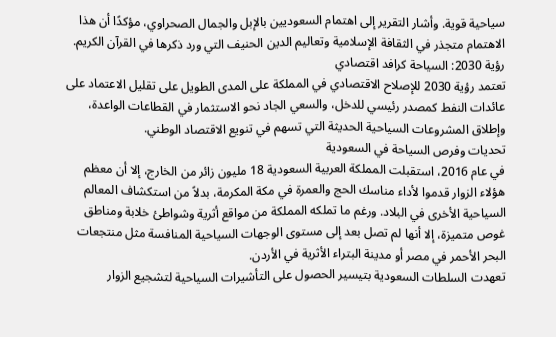سياحية قوية. وأشار التقرير إلى اهتمام السعوديين بالإبل والجمال الصحراوي، مؤكدًا أن هذا الاهتمام متجذر في الثقافة الإسلامية وتعاليم الدين الحنيف التي ورد ذكرها في القرآن الكريم.
رؤية 2030: السياحة كرافد اقتصادي
تعتمد رؤية 2030 للإصلاح الاقتصادي في المملكة على المدى الطويل على تقليل الاعتماد على عائدات النفط كمصدر رئيسي للدخل، والسعي الجاد نحو الاستثمار في القطاعات الواعدة، وإطلاق المشروعات السياحية الحديثة التي تسهم في تنويع الاقتصاد الوطني.
تحديات وفرص السياحة في السعودية
في عام 2016، استقبلت المملكة العربية السعودية 18 مليون زائر من الخارج، إلا أن معظم هؤلاء الزوار قدموا لأداء مناسك الحج والعمرة في مكة المكرمة، بدلاً من استكشاف المعالم السياحية الأخرى في البلاد. ورغم ما تملكه المملكة من مواقع أثرية وشواطئ خلابة ومناطق غوص متميزة، إلا أنها لم تصل بعد إلى مستوى الوجهات السياحية المنافسة مثل منتجعات البحر الأحمر في مصر أو مدينة البتراء الأثرية في الأردن.
تعهدت السلطات السعودية بتيسير الحصول على التأشيرات السياحية لتشجيع الزوار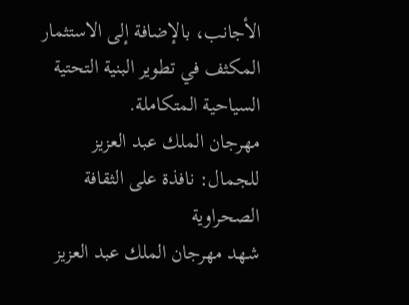الأجانب، بالإضافة إلى الاستثمار المكثف في تطوير البنية التحتية السياحية المتكاملة.
مهرجان الملك عبد العزيز للجمال: نافذة على الثقافة الصحراوية
شهد مهرجان الملك عبد العزيز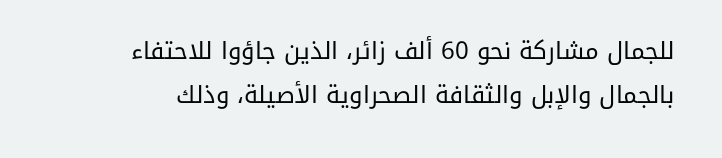للجمال مشاركة نحو 60 ألف زائر، الذين جاؤوا للاحتفاء بالجمال والإبل والثقافة الصحراوية الأصيلة، وذلك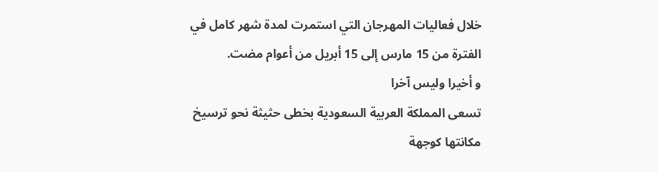خلال فعاليات المهرجان التي استمرت لمدة شهر كامل في الفترة من 15 مارس إلى 15 أبريل من أعوام مضت.
و أخيرا وليس آخرا
تسعى المملكة العربية السعودية بخطى حثيثة نحو ترسيخ مكانتها كوجهة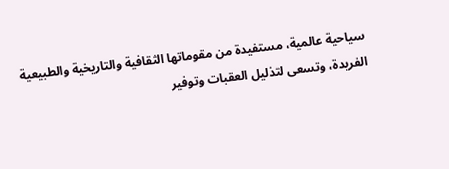سياحية عالمية، مستفيدة من مقوماتها الثقافية والتاريخية والطبيعية الفريدة، وتسعى لتذليل العقبات وتوفير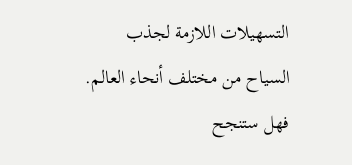التسهيلات اللازمة لجذب السياح من مختلف أنحاء العالم. فهل ستنجح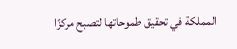المملكة في تحقيق طموحاتها لتصبح مركزًا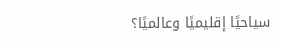سياحيًا إقليميًا وعالميًا؟